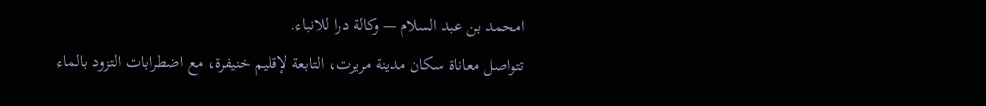امحمد بن عبد السلام — وكالة درا للانباء.
تتواصل معاناة سكان مدينة مريرت، التابعة لإقليم خنيفرة، مع اضطرابات التزود بالماء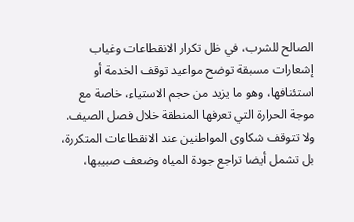الصالح للشرب، في ظل تكرار الانقطاعات وغياب إشعارات مسبقة توضح مواعيد توقف الخدمة أو استئنافها، وهو ما يزيد من حجم الاستياء، خاصة مع موجة الحرارة التي تعرفها المنطقة خلال فصل الصيف.
ولا تتوقف شكاوى المواطنين عند الانقطاعات المتكررة، بل تشمل أيضا تراجع جودة المياه وضعف صبيبها،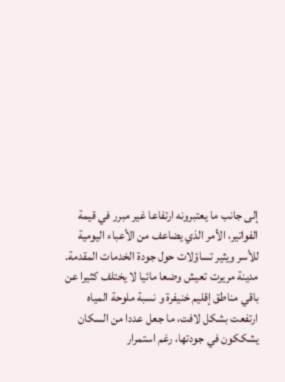إلى جانب ما يعتبرونه ارتفاعا غير مبرر في قيمة الفواتير، الأمر الذي يضاعف من الأعباء اليومية للأسر ويثير تساؤلات حول جودة الخدمات المقدمة.
مدينة مريرت تعيش وضعا مائيا لا يختلف كثيرا عن باقي مناطق إقليم خنيفرة و نسبة ملوحة المياه ارتفعت بشكل لافت، ما جعل عددا من السكان يشككون في جودتها، رغم استمرار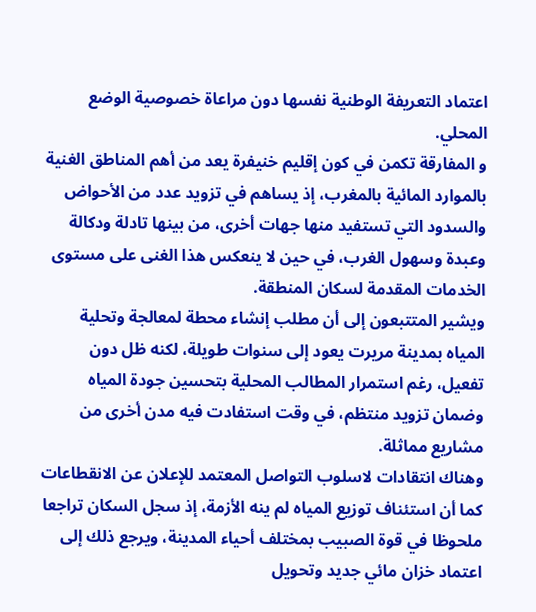اعتماد التعريفة الوطنية نفسها دون مراعاة خصوصية الوضع المحلي.
و المفارقة تكمن في كون إقليم خنيفرة يعد من أهم المناطق الغنية بالموارد المائية بالمغرب، إذ يساهم في تزويد عدد من الأحواض والسدود التي تستفيد منها جهات أخرى، من بينها تادلة ودكالة وعبدة وسهول الغرب، في حين لا ينعكس هذا الغنى على مستوى الخدمات المقدمة لسكان المنطقة.
ويشير المتتبعون إلى أن مطلب إنشاء محطة لمعالجة وتحلية المياه بمدينة مريرت يعود إلى سنوات طويلة، لكنه ظل دون تفعيل، رغم استمرار المطالب المحلية بتحسين جودة المياه وضمان تزويد منتظم، في وقت استفادت فيه مدن أخرى من مشاريع مماثلة.
وهناك انتقادات لاسلوب التواصل المعتمد للإعلان عن الانقطاعات كما أن استئناف توزيع المياه لم ينه الأزمة، إذ سجل السكان تراجعا ملحوظا في قوة الصبيب بمختلف أحياء المدينة، ويرجع ذلك إلى اعتماد خزان مائي جديد وتحويل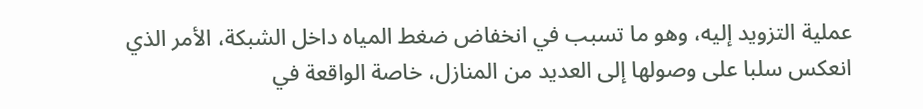عملية التزويد إليه، وهو ما تسبب في انخفاض ضغط المياه داخل الشبكة، الأمر الذي انعكس سلبا على وصولها إلى العديد من المنازل، خاصة الواقعة في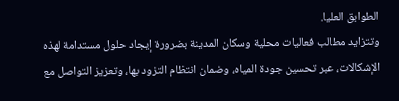الطوابق العليا.
وتتزايد مطالب فعاليات محلية وسكان المدينة بضرورة إيجاد حلول مستدامة لهذه الإشكالات، عبر تحسين جودة المياه، وضمان انتظام التزود بها، وتعزيز التواصل مع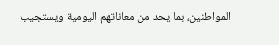المواطنين، بما يحد من معاناتهم اليومية ويستجيب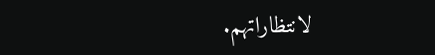لانتظاراتهم.